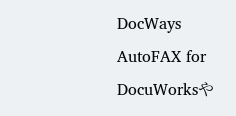DocWays AutoFAX for DocuWorksや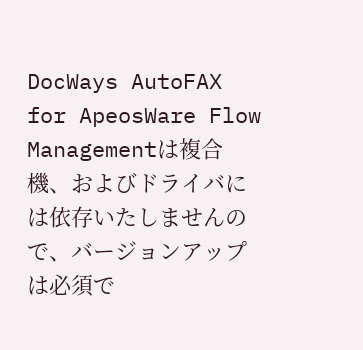DocWays AutoFAX for ApeosWare Flow Managementは複合機、およびドライバには依存いたしませんので、バージョンアップは必須で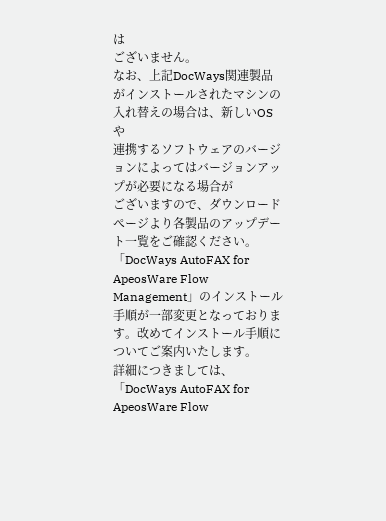は
ございません。
なお、上記DocWays関連製品がインストールされたマシンの入れ替えの場合は、新しいOSや
連携するソフトウェアのバージョンによってはバージョンアップが必要になる場合が
ございますので、ダウンロードぺージより各製品のアップデート一覧をご確認ください。
「DocWays AutoFAX for ApeosWare Flow Management」のインストール手順が一部変更となっております。改めてインストール手順についてご案内いたします。
詳細につきましては、「DocWays AutoFAX for ApeosWare Flow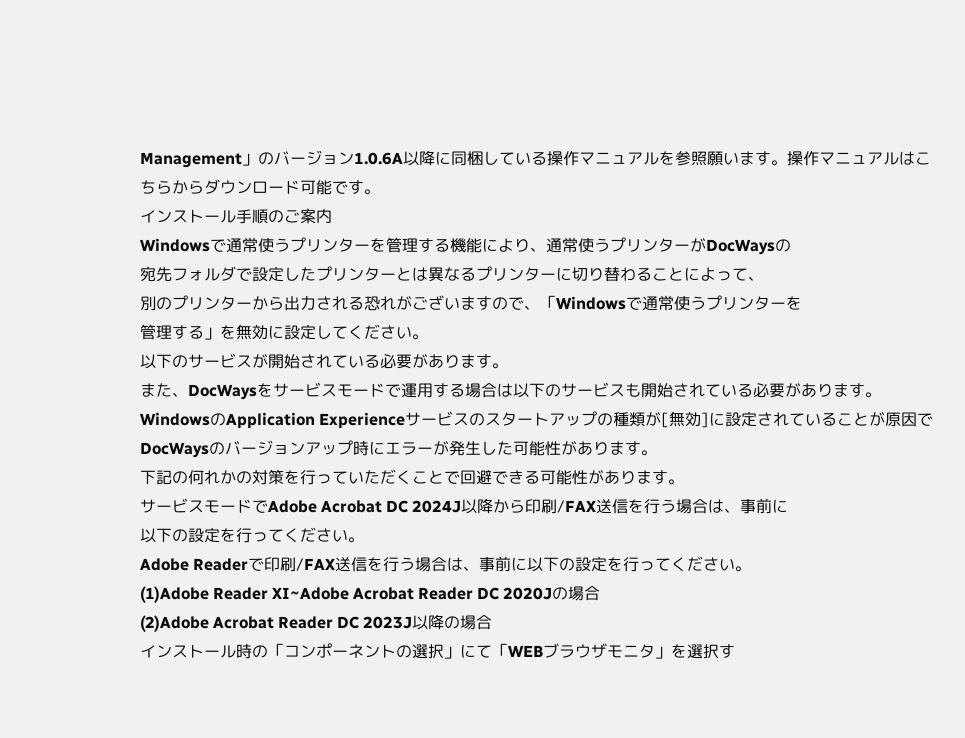Management」のバージョン1.0.6A以降に同梱している操作マニュアルを参照願います。操作マニュアルはこちらからダウンロード可能です。
インストール手順のご案内
Windowsで通常使うプリンターを管理する機能により、通常使うプリンターがDocWaysの
宛先フォルダで設定したプリンターとは異なるプリンターに切り替わることによって、
別のプリンターから出力される恐れがございますので、「Windowsで通常使うプリンターを
管理する」を無効に設定してください。
以下のサービスが開始されている必要があります。
また、DocWaysをサービスモードで運用する場合は以下のサービスも開始されている必要があります。
WindowsのApplication Experienceサービスのスタートアップの種類が[無効]に設定されていることが原因でDocWaysのバージョンアップ時にエラーが発生した可能性があります。
下記の何れかの対策を行っていただくことで回避できる可能性があります。
サービスモードでAdobe Acrobat DC 2024J以降から印刷/FAX送信を行う場合は、事前に
以下の設定を行ってください。
Adobe Readerで印刷/FAX送信を行う場合は、事前に以下の設定を行ってください。
(1)Adobe Reader XI~Adobe Acrobat Reader DC 2020Jの場合
(2)Adobe Acrobat Reader DC 2023J以降の場合
インストール時の「コンポーネントの選択」にて「WEBブラウザモニタ」を選択す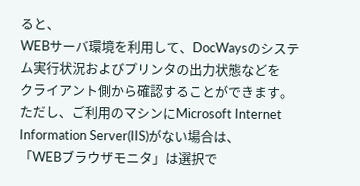ると、
WEBサーバ環境を利用して、DocWaysのシステム実行状況およびプリンタの出力状態などを
クライアント側から確認することができます。
ただし、ご利用のマシンにMicrosoft Internet Information Server(IIS)がない場合は、
「WEBブラウザモニタ」は選択で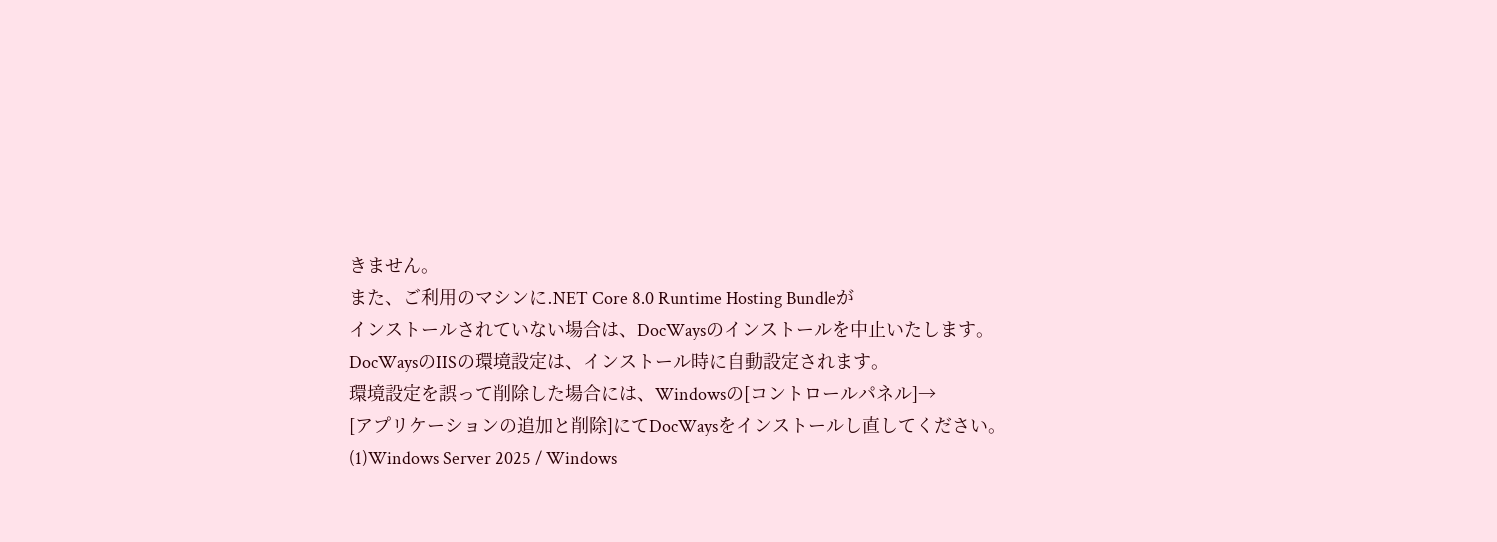きません。
また、ご利用のマシンに.NET Core 8.0 Runtime Hosting Bundleが
インストールされていない場合は、DocWaysのインストールを中止いたします。
DocWaysのIISの環境設定は、インストール時に自動設定されます。
環境設定を誤って削除した場合には、Windowsの[コントロールパネル]→
[アプリケーションの追加と削除]にてDocWaysをインストールし直してください。
(1)Windows Server 2025 / Windows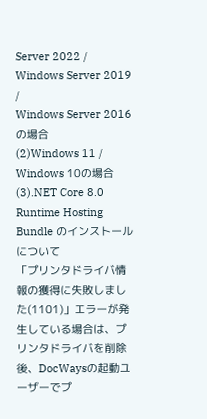Server 2022 / Windows Server 2019 /
Windows Server 2016の場合
(2)Windows 11 / Windows 10の場合
(3).NET Core 8.0 Runtime Hosting Bundle のインストールについて
「プリンタドライバ情報の獲得に失敗しました(1101)」エラーが発生している場合は、プリンタドライバを削除後、DocWaysの起動ユーザーでプ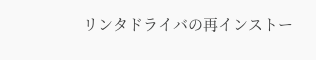リンタドライバの再インストー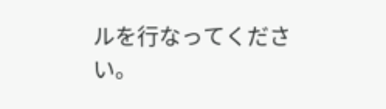ルを行なってください。